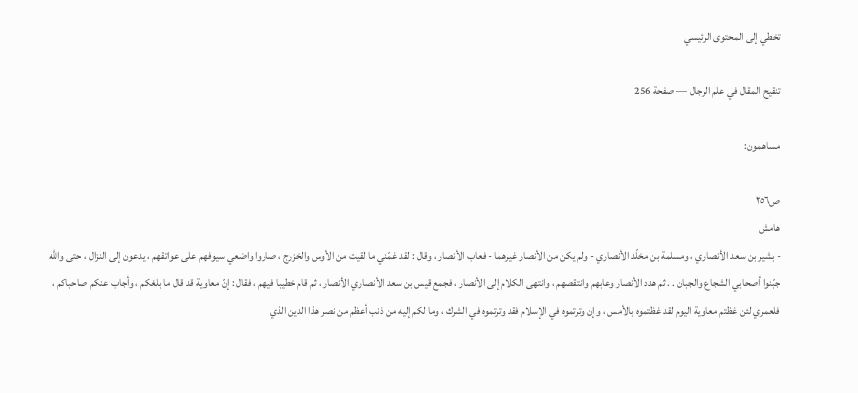تخطي إلى المحتوى الرئيسي

تنقيح المقال في علم الرجال — صفحة 256

مساهمون:

ص٢٥٦
هامش
- بشير بن سعد الأنصاري ، ومسلمة بن مخلّد الأنصاري - ولم يكن من الأنصار غيرهما - فعاب الأنصار ، وقال : لقد غمّني ما لقيت من الأوس والخزرج ، صاروا واضعي سيوفهم على عواتقهم ، يدعون إلى النزال ، حتى واللّه جبّنوا أصحابي الشجاع والجبان . . ثم هدد الأنصار وعابهم وانتقصهم ، وانتهى الكلام إلى الأنصار ، فجمع قيس بن سعد الأنصاري الأنصار ، ثم قام خطيبا فيهم ، فقال : إنّ معاوية قد قال ما بلغكم ، وأجاب عنكم صاحباكم ، فلعمري لئن غظتم معاوية اليوم لقد غظتموه بالأمس ، وإن وترتموه في الإسلام فقد وترتموه في الشرك ، وما لكم إليه من ذنب أعظم من نصر هذا الدين الذي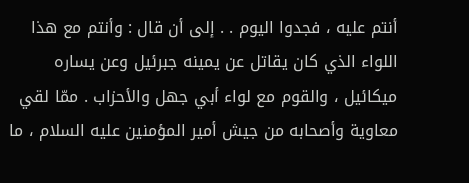أنتم عليه ، فجدوا اليوم . . إلى أن قال : وأنتم مع هذا اللواء الذي كان يقاتل عن يمينه جبرئيل وعن يساره ميكائيل ، والقوم مع لواء أبي جهل والأحزاب . ممّا لقي معاوية وأصحابه من جيش أمير المؤمنين عليه السلام ، ما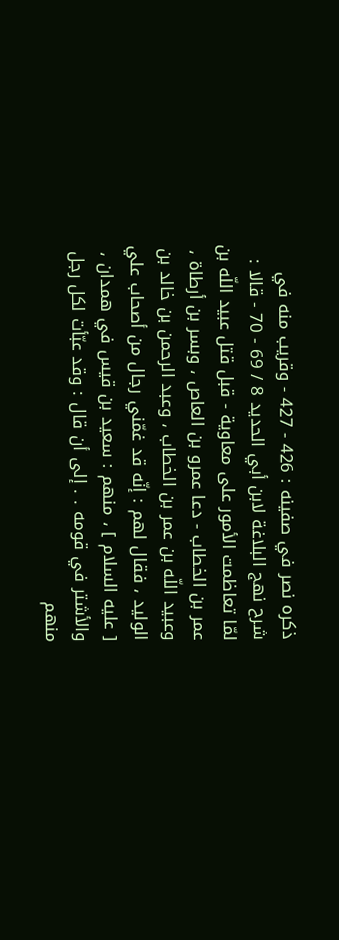ذكره نصر في صفينه : 426 - 427 - وقريب منه في شرح نهج البلاغة لابن أبي الحديد 8 / 69 - 70 - قالا : لمّا تعاظمت الأمور على معاوية - قبل قتل عبيد اللّه بن عمر بن الخطاب - دعا عمرو بن العاص ، وبسر بن أرطاة ، وعبيد اللّه بن عمر بن الخطاب ، وعبد الرحمن بن خالد بن الوليد ، فقال لهم : إنّه قد غمّني رجال من أصحاب علي [ عليه السلام ] ، منهم : سعيد بن قيس في همدان ، والأشتر في قومه . . إلى أن قال : وقد عبّأت لكل رجل منهم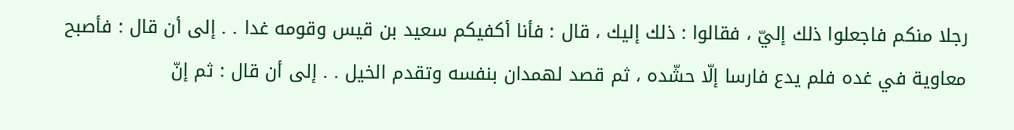رجلا منكم فاجعلوا ذلك إليّ ، فقالوا : ذلك إليك ، قال : فأنا أكفيكم سعيد بن قيس وقومه غدا . . إلى أن قال : فأصبح معاوية في غده فلم يدع فارسا إلّا حشّده ، ثم قصد لهمدان بنفسه وتقدم الخيل . . إلى أن قال : ثم إنّ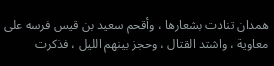همدان تنادت بشعارها ، وأقحم سعيد بن قيس فرسه على معاوية ، واشتد القتال ، وحجز بينهم الليل ، فذكرت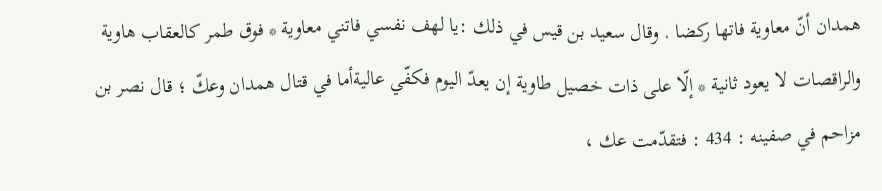همدان أنّ معاوية فاتها ركضا . وقال سعيد بن قيس في ذلك :يا لهف نفسي فاتني معاوية * فوق طمر كالعقاب هاوية والراقصات لا يعود ثانية * إلّا على ذات خصيل طاوية إن يعدّ اليوم فكفّي عاليةأما في قتال همدان وعكّ ؛ قال نصر بن مزاحم في صفينه : 434 : فتقدّمت عك ،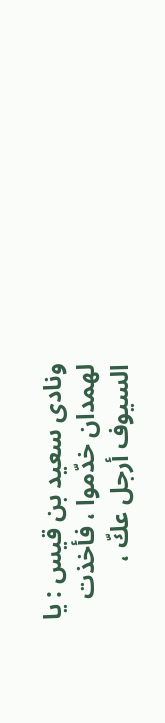ونادى سعيد بن قيس : يا لهمدان خدّموا ، فأخذت السيوف أرجل عكّ ،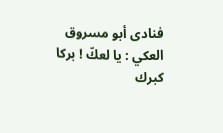فنادى أبو مسروق العكي : يا لعكّ ! بركا كبرك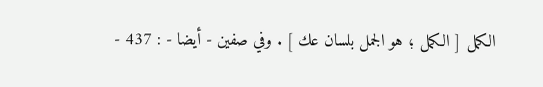الكمل [ الكمل ؛ هو الجمل بلسان عك ] . وفي صفين - أيضا - : 437 -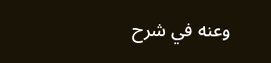وعنه في شرح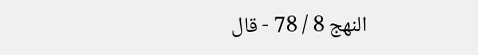النهج 8 / 78 - قال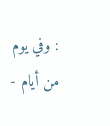: وفي يوم من أيام -